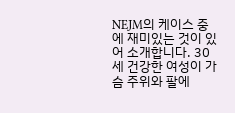NEJM의 케이스 중에 재미있는 것이 있어 소개합니다. 30세 건강한 여성이 가슴 주위와 팔에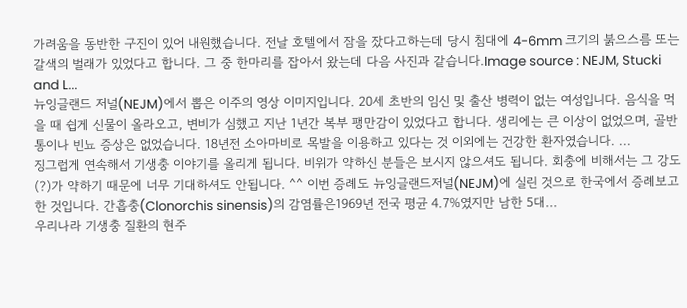가려움을 동반한 구진이 있어 내원했습니다. 전날 호텔에서 잠을 잤다고하는데 당시 침대에 4-6mm 크기의 붉으스름 또는 갈색의 벌래가 있었다고 합니다. 그 중 한마리를 잡아서 왔는데 다음 사진과 같습니다.Image source : NEJM, Stucki and L...
뉴잉글랜드 저널(NEJM)에서 뽑은 이주의 영상 이미지입니다. 20세 초반의 임신 및 출산 병력이 없는 여성입니다. 음식을 먹을 때 쉽게 신물이 올라오고, 변비가 심했고 지난 1년간 복부 팽만감이 있었다고 합니다. 생리에는 큰 이상이 없었으며, 골반통이나 빈뇨 증상은 없었습니다. 18년전 소아마비로 목발을 이용하고 있다는 것 이외에는 건강한 환자였습니다. ...
징그럽게 연속해서 기생충 이야기를 올리게 됩니다. 비위가 약하신 분들은 보시지 않으셔도 됩니다. 회충에 비해서는 그 강도(?)가 약하기 때문에 너무 기대하셔도 안됩니다. ^^ 이번 증례도 뉴잉글랜드저널(NEJM)에 실린 것으로 한국에서 증례보고 한 것입니다. 간흡충(Clonorchis sinensis)의 감염률은1969년 전국 평균 4.7%였지만 남한 5대...
우리나라 기생충 질환의 현주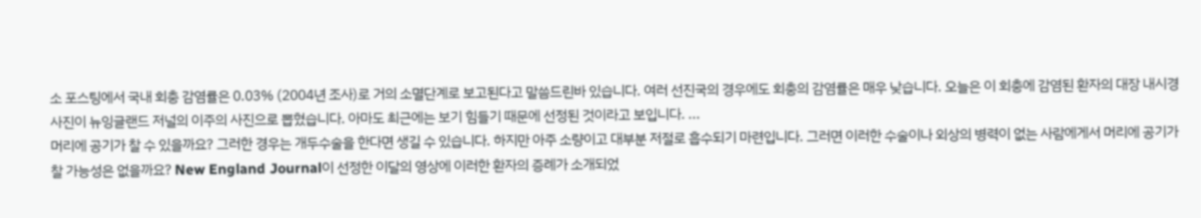소 포스팅에서 국내 회충 감염률은 0.03% (2004년 조사)로 거의 소멸단계로 보고된다고 말씀드린바 있습니다. 여러 선진국의 경우에도 회충의 감염률은 매우 낮습니다. 오늘은 이 회충에 감염된 환자의 대장 내시경 사진이 뉴잉글랜드 저널의 이주의 사진으로 뽑혔습니다. 아마도 최근에는 보기 힘들기 때문에 선정된 것이라고 보입니다. ...
머리에 공기가 찰 수 있을까요? 그러한 경우는 개두수술을 한다면 생길 수 있습니다. 하지만 아주 소량이고 대부분 저절로 흡수되기 마련입니다. 그러면 이러한 수술이나 외상의 병력이 없는 사람에게서 머리에 공기가 찰 가능성은 없을까요? New England Journal이 선정한 이달의 영상에 이러한 환자의 증례가 소개되었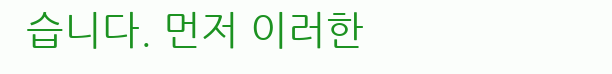습니다. 먼저 이러한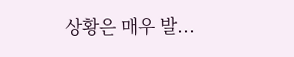상황은 매우 발...